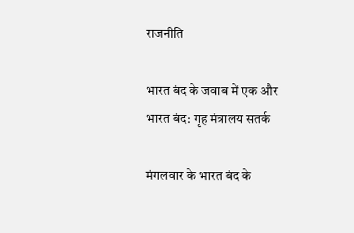राजनीति

भारत बंद के जवाब में एक और भारत बंद: गृह मंत्रालय सतर्क

मंगलवार के भारत बंद के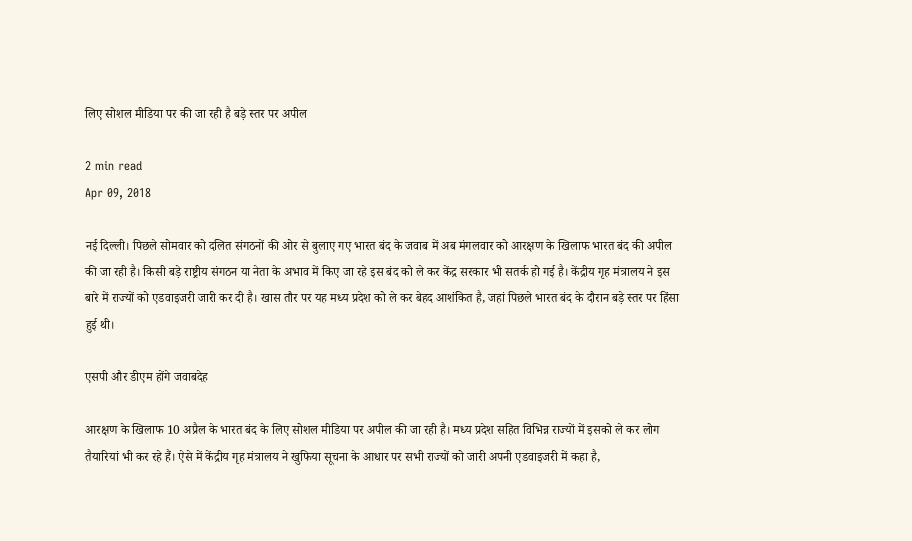लिए सोशल मीडिया पर की जा रही है बड़े स्तर पर अपील

2 min read
Apr 09, 2018

नई दिल्ली। पिछले सोमवार को दलित संगठनों की ओर से बुलाए गए भारत बंद के जवाब में अब मंगलवार को आरक्षण के खिलाफ भारत बंद की अपील की जा रही है। किसी बड़े राष्ट्रीय संगठन या नेता के अभाव में किए जा रहे इस बंद को ले कर केंद्र सरकार भी सतर्क हो गई है। केंद्रीय गृह मंत्रालय ने इस बारे में राज्यों को एडवाइजरी जारी कर दी है। खास तौर पर यह मध्य प्रदेश को ले कर बेहद आशंकित है, जहां पिछले भारत बंद के दौरान बड़े स्तर पर हिंसा हुई थी।

एसपी और डीएम होंगे जवाबदेह

आरक्षण के खिलाफ 10 अप्रैल के भारत बंद के लिए सोशल मीडिया पर अपील की जा रही है। मध्य प्रदेश सहित विभिन्न राज्यों में इसको ले कर लोग तैयारियां भी कर रहे हैं। ऐसे में केंद्रीय गृह मंत्रालय ने खुफिया सूचना के आधार पर सभी राज्यों को जारी अपनी एडवाइजरी में कहा है,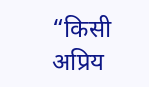“किसी अप्रिय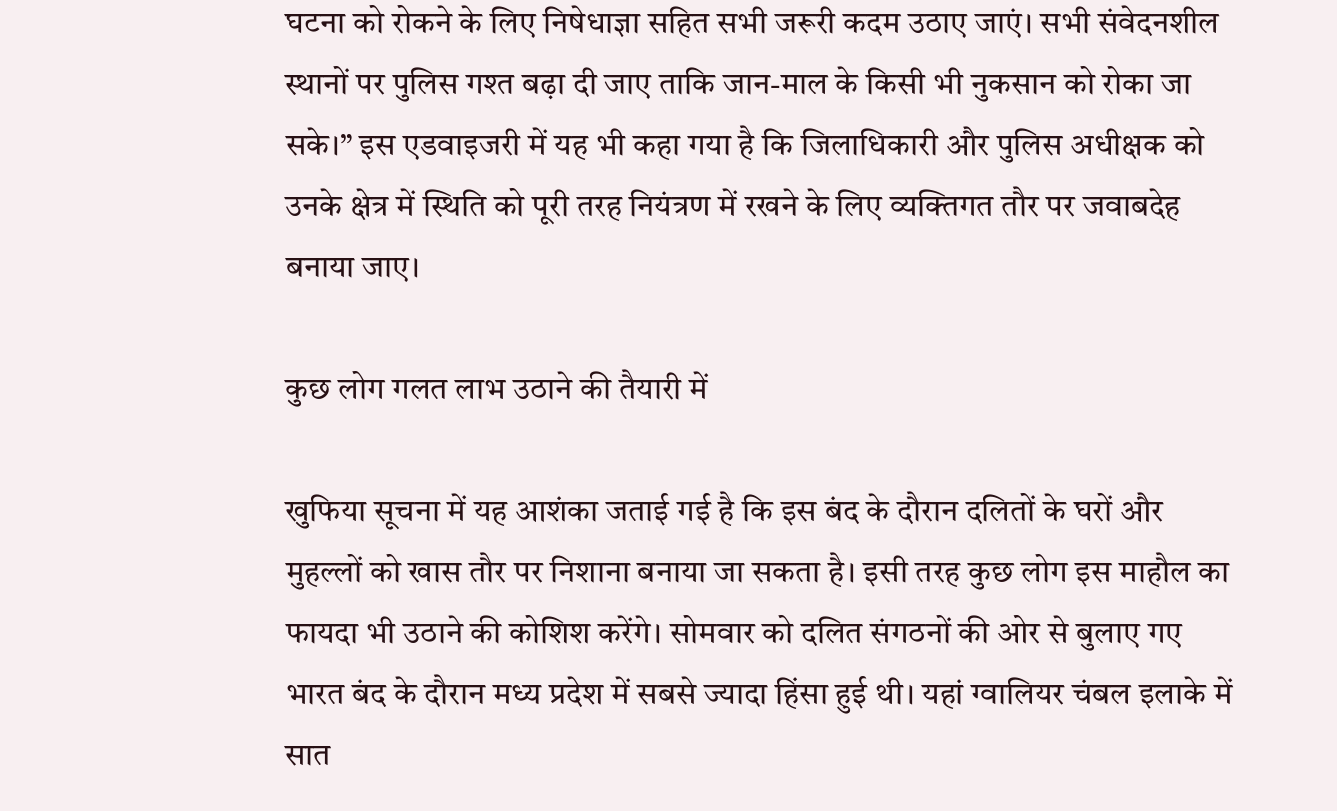घटना को रोकने के लिए निषेधाज्ञा सहित सभी जरूरी कदम उठाए जाएं। सभी संवेदनशील स्थानों पर पुलिस गश्त बढ़ा दी जाए ताकि जान-माल के किसी भी नुकसान को रोका जा सके।” इस एडवाइजरी में यह भी कहा गया है कि जिलाधिकारी और पुलिस अधीक्षक को उनके क्षेत्र में स्थिति को पूरी तरह नियंत्रण में रखने के लिए व्यक्तिगत तौर पर जवाबदेह बनाया जाए।

कुछ लोग गलत लाभ उठाने की तैयारी में

खुफिया सूचना में यह आशंका जताई गई है कि इस बंद के दौरान दलितों के घरों और मुहल्लों को खास तौर पर निशाना बनाया जा सकता है। इसी तरह कुछ लोग इस माहौल का फायदा भी उठाने की कोशिश करेंगे। सोमवार को दलित संगठनों की ओर से बुलाए गए भारत बंद के दौरान मध्य प्रदेश में सबसे ज्यादा हिंसा हुई थी। यहां ग्वालियर चंबल इलाके में सात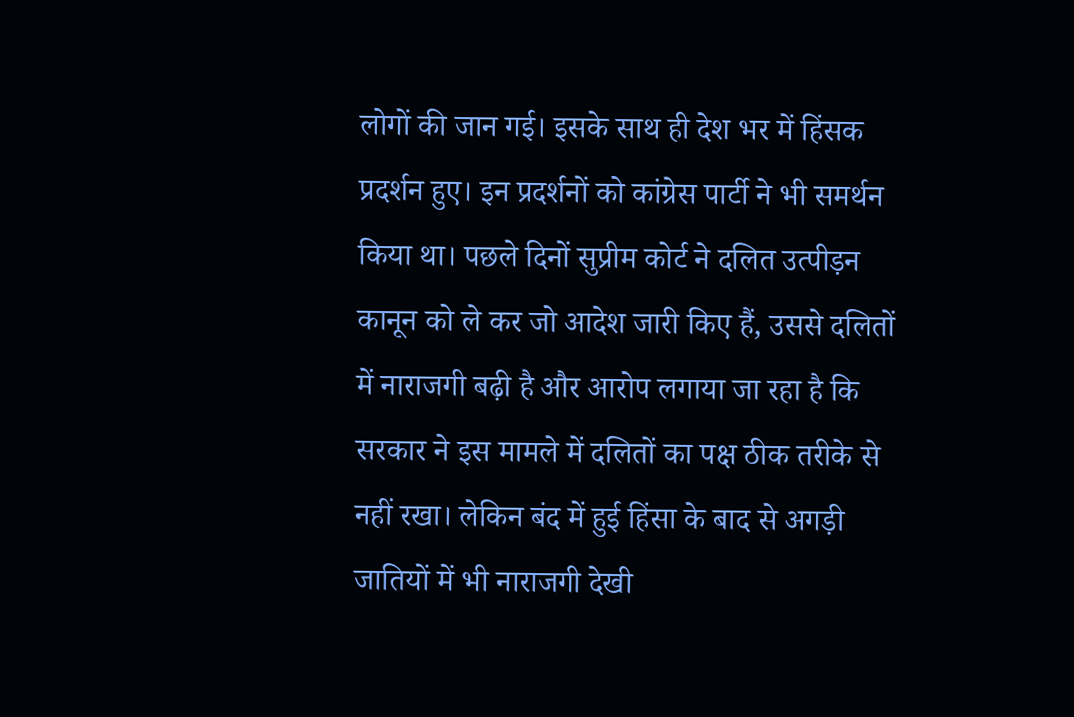लोगों की जान गई। इसके साथ ही देश भर में हिंसक प्रदर्शन हुए। इन प्रदर्शनों को कांग्रेस पार्टी ने भी समर्थन किया था। पछले दिनों सुप्रीम कोर्ट ने दलित उत्पीड़न कानून को ले कर जो आदेश जारी किए हैं, उससे दलितों में नाराजगी बढ़ी है और आरोप लगाया जा रहा है कि सरकार ने इस मामले में दलितों का पक्ष ठीक तरीके से नहीं रखा। लेकिन बंद में हुई हिंसा के बाद से अगड़ी जातियों में भी नाराजगी देखी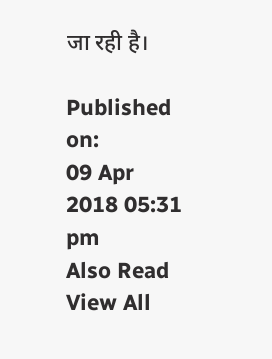जा रही है।

Published on:
09 Apr 2018 05:31 pm
Also Read
View All